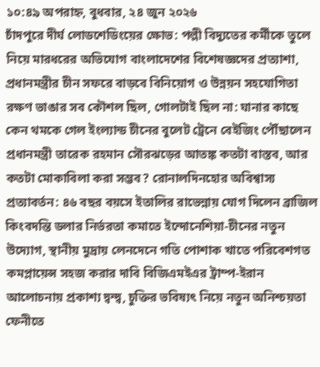১০:৪৯ অপরাহ্ন, বুধবার, ২৪ জুন ২০২৬
চাঁদপুরে দীর্ঘ লোডশেডিংয়ের ক্ষোভ: পল্লী বিদ্যুতের কর্মীকে তুলে নিয়ে মারধরের অভিযোগ বাংলাদেশের বিশেষজ্ঞদের প্রত্যাশা, প্রধানমন্ত্রীর চীন সফরে বাড়বে বিনিয়োগ ও উন্নয়ন সহযোগিতা রক্ষণ ভাঙার সব কৌশল ছিল, গোলটাই ছিল না: ঘানার কাছে কেন থমকে গেল ইংল্যান্ড চীনের বুলেট ট্রেনে বেইজিং পৌঁছালেন প্রধানমন্ত্রী তারেক রহমান সৌরঝড়ের আতঙ্ক কতটা বাস্তব, আর কতটা মোকাবিলা করা সম্ভব? রোনালদিনহোর অবিশ্বাস্য প্রত্যাবর্তন: ৪৬ বছর বয়সে ইতালির রাভেন্নায় যোগ দিলেন ব্রাজিল কিংবদন্তি ডলার নির্ভরতা কমাতে ইন্দোনেশিয়া-চীনের নতুন উদ্যোগ, স্থানীয় মুদ্রায় লেনদেনে গতি পোশাক খাতে পরিবেশগত কমপ্লায়েন্স সহজ করার দাবি বিজিএমইএর ট্রাম্প-ইরান আলোচনায় প্রকাশ্য দ্বন্দ্ব, চুক্তির ভবিষ্যৎ নিয়ে নতুন অনিশ্চয়তা ফেনীতে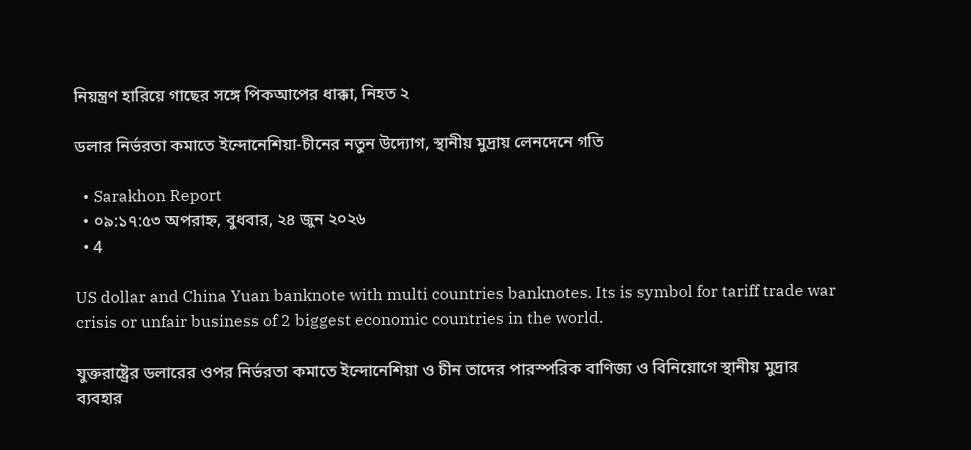নিয়ন্ত্রণ হারিয়ে গাছের সঙ্গে পিকআপের ধাক্কা, নিহত ২

ডলার নির্ভরতা কমাতে ইন্দোনেশিয়া-চীনের নতুন উদ্যোগ, স্থানীয় মুদ্রায় লেনদেনে গতি

  • Sarakhon Report
  • ০৯:১৭:৫৩ অপরাহ্ন, বুধবার, ২৪ জুন ২০২৬
  • 4

US dollar and China Yuan banknote with multi countries banknotes. Its is symbol for tariff trade war crisis or unfair business of 2 biggest economic countries in the world.

যুক্তরাষ্ট্রের ডলারের ওপর নির্ভরতা কমাতে ইন্দোনেশিয়া ও চীন তাদের পারস্পরিক বাণিজ্য ও বিনিয়োগে স্থানীয় মুদ্রার ব্যবহার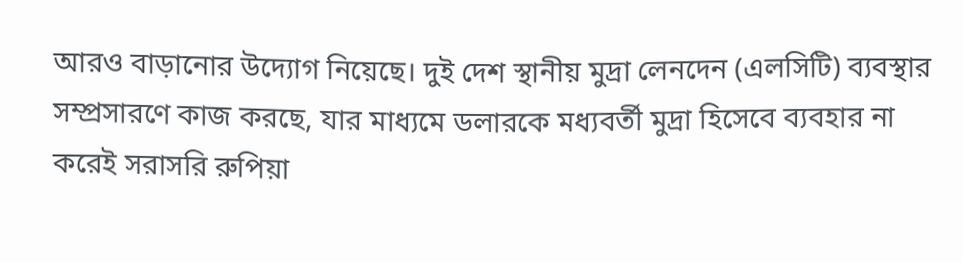আরও বাড়ানোর উদ্যোগ নিয়েছে। দুই দেশ স্থানীয় মুদ্রা লেনদেন (এলসিটি) ব্যবস্থার সম্প্রসারণে কাজ করছে, যার মাধ্যমে ডলারকে মধ্যবর্তী মুদ্রা হিসেবে ব্যবহার না করেই সরাসরি রুপিয়া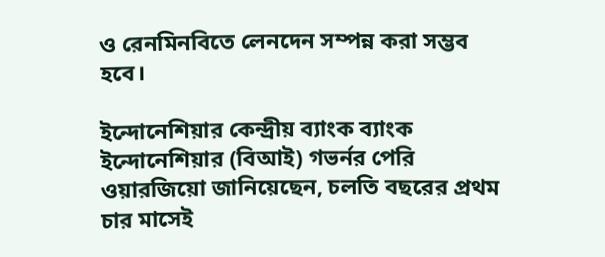ও রেনমিনবিতে লেনদেন সম্পন্ন করা সম্ভব হবে।

ইন্দোনেশিয়ার কেন্দ্রীয় ব্যাংক ব্যাংক ইন্দোনেশিয়ার (বিআই) গভর্নর পেরি ওয়ারজিয়ো জানিয়েছেন, চলতি বছরের প্রথম চার মাসেই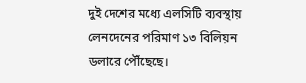দুই দেশের মধ্যে এলসিটি ব্যবস্থায় লেনদেনের পরিমাণ ১৩ বিলিয়ন ডলারে পৌঁছেছে।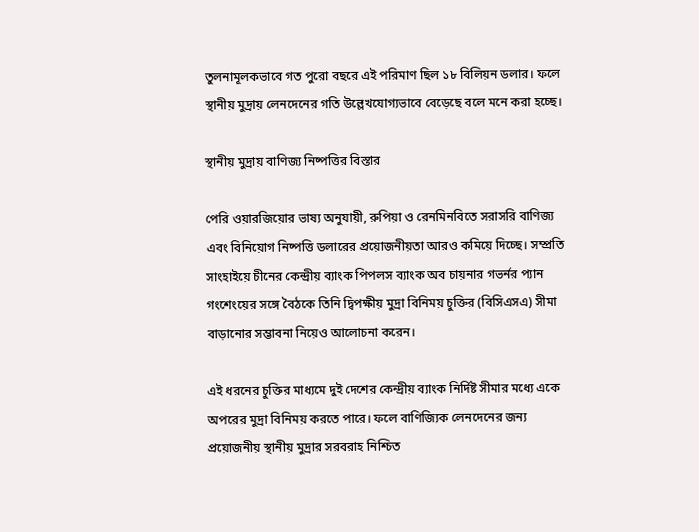তুলনামূলকভাবে গত পুরো বছরে এই পরিমাণ ছিল ১৮ বিলিয়ন ডলার। ফলে স্থানীয় মুদ্রায় লেনদেনের গতি উল্লেখযোগ্যভাবে বেড়েছে বলে মনে করা হচ্ছে।

স্থানীয় মুদ্রায় বাণিজ্য নিষ্পত্তির বিস্তার

পেরি ওয়ারজিয়োর ভাষ্য অনুযায়ী, রুপিয়া ও রেনমিনবিতে সরাসরি বাণিজ্য এবং বিনিয়োগ নিষ্পত্তি ডলারের প্রয়োজনীয়তা আরও কমিয়ে দিচ্ছে। সম্প্রতি সাংহাইয়ে চীনের কেন্দ্রীয় ব্যাংক পিপলস ব্যাংক অব চায়নার গভর্নর প্যান গংশেংয়ের সঙ্গে বৈঠকে তিনি দ্বিপক্ষীয় মুদ্রা বিনিময় চুক্তির (বিসিএসএ) সীমা বাড়ানোর সম্ভাবনা নিয়েও আলোচনা করেন।

এই ধরনের চুক্তির মাধ্যমে দুই দেশের কেন্দ্রীয় ব্যাংক নির্দিষ্ট সীমার মধ্যে একে অপরের মুদ্রা বিনিময় করতে পারে। ফলে বাণিজ্যিক লেনদেনের জন্য প্রয়োজনীয় স্থানীয় মুদ্রার সরবরাহ নিশ্চিত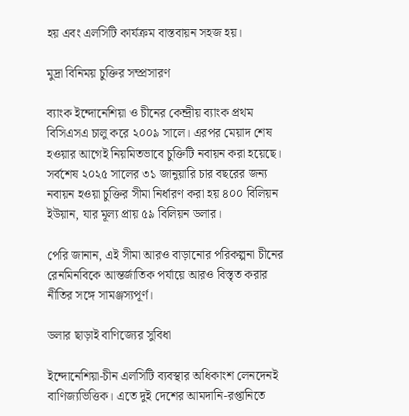হয় এবং এলসিটি কার্যক্রম বাস্তবায়ন সহজ হয়।

মুদ্রা বিনিময় চুক্তির সম্প্রসারণ

ব্যাংক ইন্দোনেশিয়া ও চীনের কেন্দ্রীয় ব্যাংক প্রথম বিসিএসএ চালু করে ২০০৯ সালে। এরপর মেয়াদ শেষ হওয়ার আগেই নিয়মিতভাবে চুক্তিটি নবায়ন করা হয়েছে। সর্বশেষ ২০২৫ সালের ৩১ জানুয়ারি চার বছরের জন্য নবায়ন হওয়া চুক্তির সীমা নির্ধারণ করা হয় ৪০০ বিলিয়ন ইউয়ান, যার মূল্য প্রায় ৫৯ বিলিয়ন ডলার।

পেরি জানান, এই সীমা আরও বাড়ানোর পরিকল্পনা চীনের রেনমিনবিকে আন্তর্জাতিক পর্যায়ে আরও বিস্তৃত করার নীতির সঙ্গে সামঞ্জস্যপূর্ণ।

ডলার ছাড়াই বাণিজ্যের সুবিধা

ইন্দোনেশিয়া-চীন এলসিটি ব্যবস্থার অধিকাংশ লেনদেনই বাণিজ্যভিত্তিক। এতে দুই দেশের আমদানি-রপ্তানিতে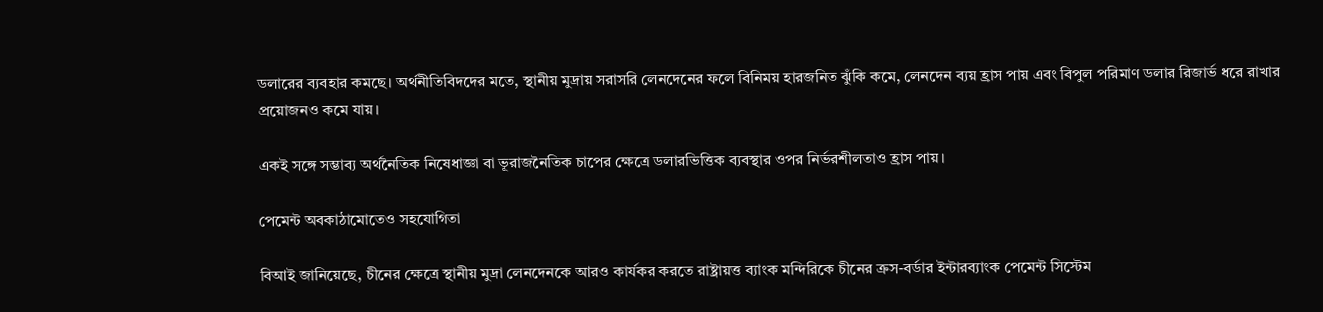ডলারের ব্যবহার কমছে। অর্থনীতিবিদদের মতে, স্থানীয় মুদ্রায় সরাসরি লেনদেনের ফলে বিনিময় হারজনিত ঝুঁকি কমে, লেনদেন ব্যয় হ্রাস পায় এবং বিপুল পরিমাণ ডলার রিজার্ভ ধরে রাখার প্রয়োজনও কমে যায়।

একই সঙ্গে সম্ভাব্য অর্থনৈতিক নিষেধাজ্ঞা বা ভূরাজনৈতিক চাপের ক্ষেত্রে ডলারভিত্তিক ব্যবস্থার ওপর নির্ভরশীলতাও হ্রাস পায়।

পেমেন্ট অবকাঠামোতেও সহযোগিতা

বিআই জানিয়েছে, চীনের ক্ষেত্রে স্থানীয় মুদ্রা লেনদেনকে আরও কার্যকর করতে রাষ্ট্রায়ত্ত ব্যাংক মন্দিরিকে চীনের ক্রস-বর্ডার ইন্টারব্যাংক পেমেন্ট সিস্টেম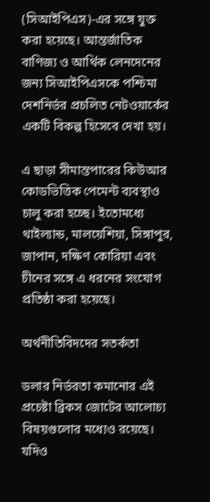(সিআইপিএস)-এর সঙ্গে যুক্ত করা হয়েছে। আন্তর্জাতিক বাণিজ্য ও আর্থিক লেনদেনের জন্য সিআইপিএসকে পশ্চিমা দেশনির্ভর প্রচলিত নেটওয়ার্কের একটি বিকল্প হিসেবে দেখা হয়।

এ ছাড়া সীমান্তপারের কিউআর কোডভিত্তিক পেমেন্ট ব্যবস্থাও চালু করা হচ্ছে। ইতোমধ্যে থাইল্যান্ড, মালয়েশিয়া, সিঙ্গাপুর, জাপান, দক্ষিণ কোরিয়া এবং চীনের সঙ্গে এ ধরনের সংযোগ প্রতিষ্ঠা করা হয়েছে।

অর্থনীতিবিদদের সতর্কতা

ডলার নির্ভরতা কমানোর এই প্রচেষ্টা ব্রিকস জোটের আলোচ্য বিষয়গুলোর মধ্যেও রয়েছে। যদিও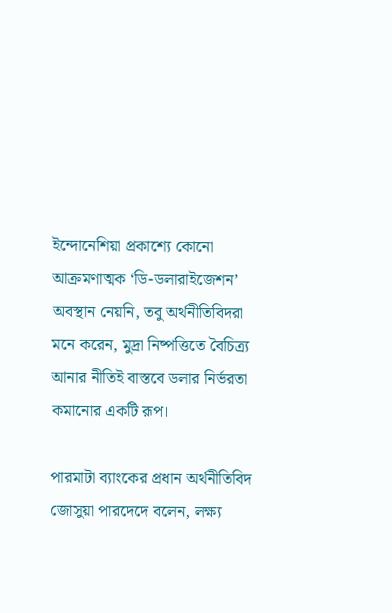ইন্দোনেশিয়া প্রকাশ্যে কোনো আক্রমণাত্মক ‘ডি-ডলারাইজেশন’ অবস্থান নেয়নি, তবু অর্থনীতিবিদরা মনে করেন, মুদ্রা নিষ্পত্তিতে বৈচিত্র্য আনার নীতিই বাস্তবে ডলার নির্ভরতা কমানোর একটি রূপ।

পারমাটা ব্যাংকের প্রধান অর্থনীতিবিদ জোসুয়া পারদেদে বলেন, লক্ষ্য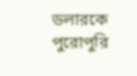ডলারকে পুরোপুরি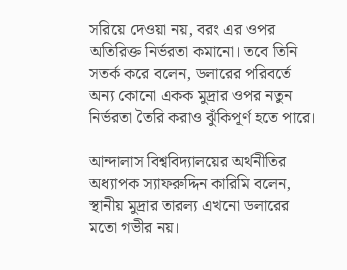সরিয়ে দেওয়া নয়, বরং এর ওপর অতিরিক্ত নির্ভরতা কমানো। তবে তিনি সতর্ক করে বলেন, ডলারের পরিবর্তে অন্য কোনো একক মুদ্রার ওপর নতুন নির্ভরতা তৈরি করাও ঝুঁকিপূর্ণ হতে পারে।

আন্দালাস বিশ্ববিদ্যালয়ের অর্থনীতির অধ্যাপক স্যাফরুদ্দিন কারিমি বলেন, স্থানীয় মুদ্রার তারল্য এখনো ডলারের মতো গভীর নয়।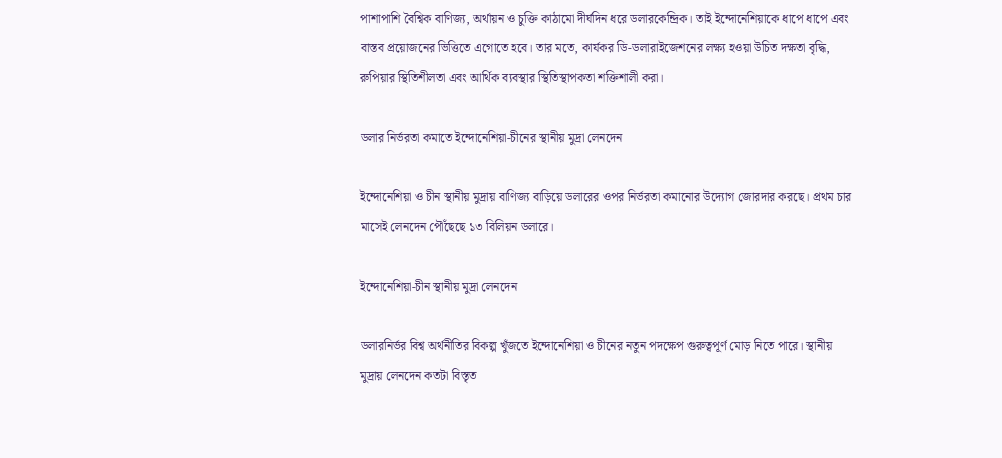পাশাপাশি বৈশ্বিক বাণিজ্য, অর্থায়ন ও চুক্তি কাঠামো দীর্ঘদিন ধরে ডলারকেন্দ্রিক। তাই ইন্দোনেশিয়াকে ধাপে ধাপে এবং বাস্তব প্রয়োজনের ভিত্তিতে এগোতে হবে। তার মতে, কার্যকর ডি-ডলারাইজেশনের লক্ষ্য হওয়া উচিত দক্ষতা বৃদ্ধি, রুপিয়ার স্থিতিশীলতা এবং আর্থিক ব্যবস্থার স্থিতিস্থাপকতা শক্তিশালী করা।

ডলার নির্ভরতা কমাতে ইন্দোনেশিয়া-চীনের স্থানীয় মুদ্রা লেনদেন

ইন্দোনেশিয়া ও চীন স্থানীয় মুদ্রায় বাণিজ্য বাড়িয়ে ডলারের ওপর নির্ভরতা কমানোর উদ্যোগ জোরদার করছে। প্রথম চার মাসেই লেনদেন পৌঁছেছে ১৩ বিলিয়ন ডলারে।

ইন্দোনেশিয়া-চীন স্থানীয় মুদ্রা লেনদেন

ডলারনির্ভর বিশ্ব অর্থনীতির বিকল্প খুঁজতে ইন্দোনেশিয়া ও চীনের নতুন পদক্ষেপ গুরুত্বপূর্ণ মোড় নিতে পারে। স্থানীয় মুদ্রায় লেনদেন কতটা বিস্তৃত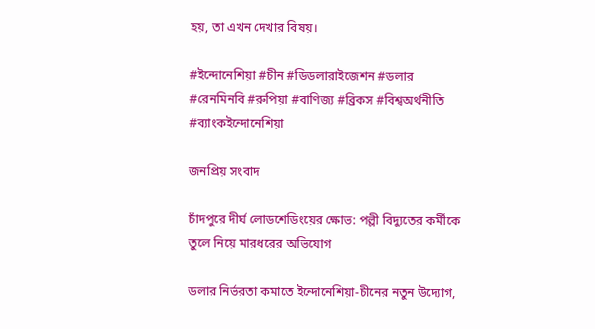হয়, তা এখন দেখার বিষয়।

#ইন্দোনেশিয়া #চীন #ডিডলারাইজেশন #ডলার #রেনমিনবি #রুপিয়া #বাণিজ্য #ব্রিকস #বিশ্বঅর্থনীতি #ব্যাংকইন্দোনেশিয়া

জনপ্রিয় সংবাদ

চাঁদপুরে দীর্ঘ লোডশেডিংয়ের ক্ষোভ: পল্লী বিদ্যুতের কর্মীকে তুলে নিয়ে মারধরের অভিযোগ

ডলার নির্ভরতা কমাতে ইন্দোনেশিয়া-চীনের নতুন উদ্যোগ,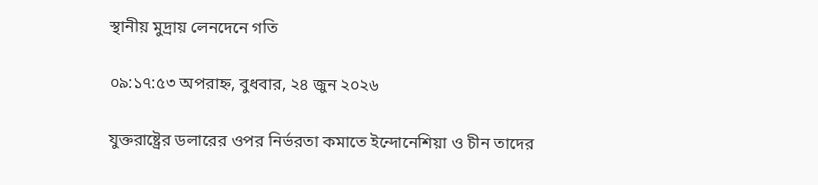স্থানীয় মুদ্রায় লেনদেনে গতি

০৯:১৭:৫৩ অপরাহ্ন, বুধবার, ২৪ জুন ২০২৬

যুক্তরাষ্ট্রের ডলারের ওপর নির্ভরতা কমাতে ইন্দোনেশিয়া ও চীন তাদের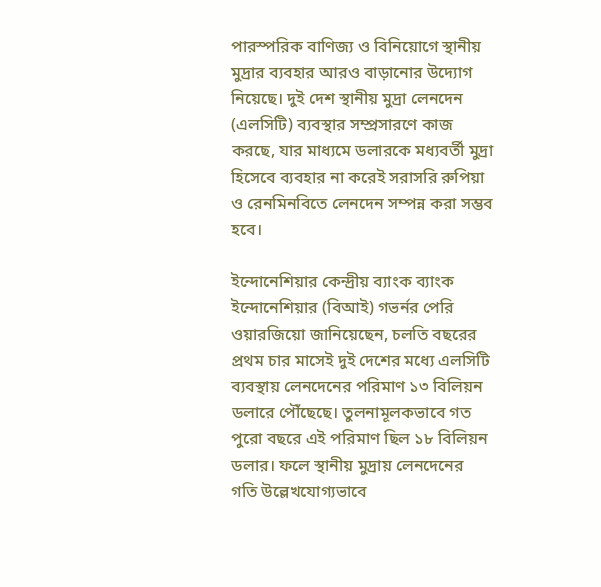পারস্পরিক বাণিজ্য ও বিনিয়োগে স্থানীয় মুদ্রার ব্যবহার আরও বাড়ানোর উদ্যোগ নিয়েছে। দুই দেশ স্থানীয় মুদ্রা লেনদেন (এলসিটি) ব্যবস্থার সম্প্রসারণে কাজ করছে, যার মাধ্যমে ডলারকে মধ্যবর্তী মুদ্রা হিসেবে ব্যবহার না করেই সরাসরি রুপিয়া ও রেনমিনবিতে লেনদেন সম্পন্ন করা সম্ভব হবে।

ইন্দোনেশিয়ার কেন্দ্রীয় ব্যাংক ব্যাংক ইন্দোনেশিয়ার (বিআই) গভর্নর পেরি ওয়ারজিয়ো জানিয়েছেন, চলতি বছরের প্রথম চার মাসেই দুই দেশের মধ্যে এলসিটি ব্যবস্থায় লেনদেনের পরিমাণ ১৩ বিলিয়ন ডলারে পৌঁছেছে। তুলনামূলকভাবে গত পুরো বছরে এই পরিমাণ ছিল ১৮ বিলিয়ন ডলার। ফলে স্থানীয় মুদ্রায় লেনদেনের গতি উল্লেখযোগ্যভাবে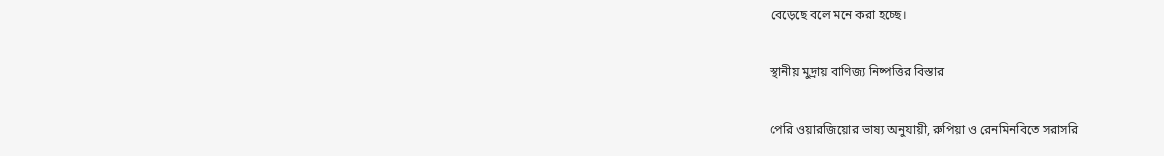বেড়েছে বলে মনে করা হচ্ছে।

স্থানীয় মুদ্রায় বাণিজ্য নিষ্পত্তির বিস্তার

পেরি ওয়ারজিয়োর ভাষ্য অনুযায়ী, রুপিয়া ও রেনমিনবিতে সরাসরি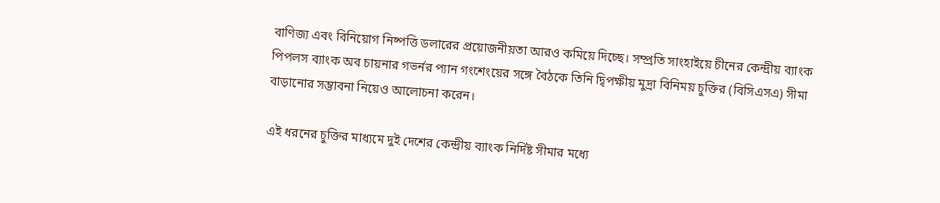বাণিজ্য এবং বিনিয়োগ নিষ্পত্তি ডলারের প্রয়োজনীয়তা আরও কমিয়ে দিচ্ছে। সম্প্রতি সাংহাইয়ে চীনের কেন্দ্রীয় ব্যাংক পিপলস ব্যাংক অব চায়নার গভর্নর প্যান গংশেংয়ের সঙ্গে বৈঠকে তিনি দ্বিপক্ষীয় মুদ্রা বিনিময় চুক্তির (বিসিএসএ) সীমা বাড়ানোর সম্ভাবনা নিয়েও আলোচনা করেন।

এই ধরনের চুক্তির মাধ্যমে দুই দেশের কেন্দ্রীয় ব্যাংক নির্দিষ্ট সীমার মধ্যে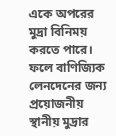একে অপরের মুদ্রা বিনিময় করতে পারে। ফলে বাণিজ্যিক লেনদেনের জন্য প্রয়োজনীয় স্থানীয় মুদ্রার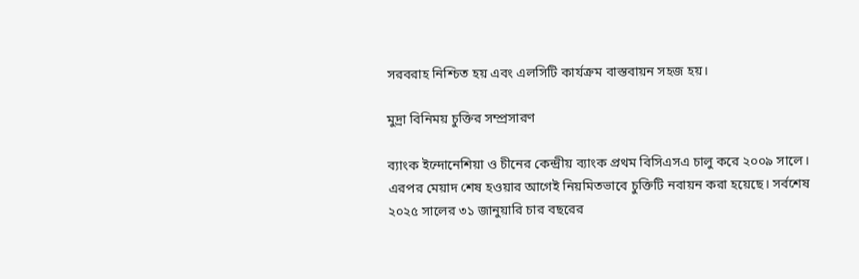সরবরাহ নিশ্চিত হয় এবং এলসিটি কার্যক্রম বাস্তবায়ন সহজ হয়।

মুদ্রা বিনিময় চুক্তির সম্প্রসারণ

ব্যাংক ইন্দোনেশিয়া ও চীনের কেন্দ্রীয় ব্যাংক প্রথম বিসিএসএ চালু করে ২০০৯ সালে। এরপর মেয়াদ শেষ হওয়ার আগেই নিয়মিতভাবে চুক্তিটি নবায়ন করা হয়েছে। সর্বশেষ ২০২৫ সালের ৩১ জানুয়ারি চার বছরের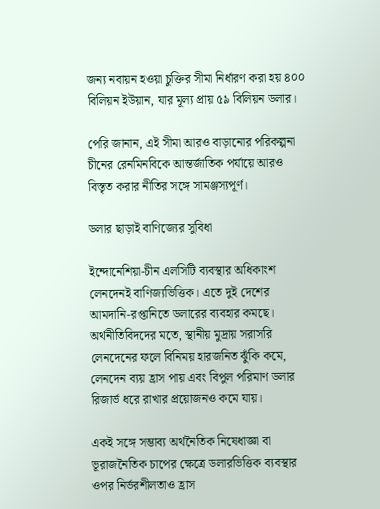জন্য নবায়ন হওয়া চুক্তির সীমা নির্ধারণ করা হয় ৪০০ বিলিয়ন ইউয়ান, যার মূল্য প্রায় ৫৯ বিলিয়ন ডলার।

পেরি জানান, এই সীমা আরও বাড়ানোর পরিকল্পনা চীনের রেনমিনবিকে আন্তর্জাতিক পর্যায়ে আরও বিস্তৃত করার নীতির সঙ্গে সামঞ্জস্যপূর্ণ।

ডলার ছাড়াই বাণিজ্যের সুবিধা

ইন্দোনেশিয়া-চীন এলসিটি ব্যবস্থার অধিকাংশ লেনদেনই বাণিজ্যভিত্তিক। এতে দুই দেশের আমদানি-রপ্তানিতে ডলারের ব্যবহার কমছে। অর্থনীতিবিদদের মতে, স্থানীয় মুদ্রায় সরাসরি লেনদেনের ফলে বিনিময় হারজনিত ঝুঁকি কমে, লেনদেন ব্যয় হ্রাস পায় এবং বিপুল পরিমাণ ডলার রিজার্ভ ধরে রাখার প্রয়োজনও কমে যায়।

একই সঙ্গে সম্ভাব্য অর্থনৈতিক নিষেধাজ্ঞা বা ভূরাজনৈতিক চাপের ক্ষেত্রে ডলারভিত্তিক ব্যবস্থার ওপর নির্ভরশীলতাও হ্রাস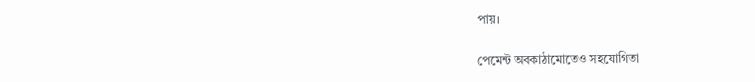পায়।

পেমেন্ট অবকাঠামোতেও সহযোগিতা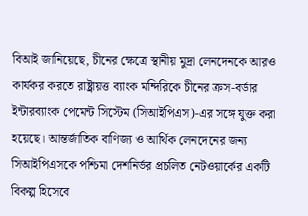বিআই জানিয়েছে, চীনের ক্ষেত্রে স্থানীয় মুদ্রা লেনদেনকে আরও কার্যকর করতে রাষ্ট্রায়ত্ত ব্যাংক মন্দিরিকে চীনের ক্রস-বর্ডার ইন্টারব্যাংক পেমেন্ট সিস্টেম (সিআইপিএস)-এর সঙ্গে যুক্ত করা হয়েছে। আন্তর্জাতিক বাণিজ্য ও আর্থিক লেনদেনের জন্য সিআইপিএসকে পশ্চিমা দেশনির্ভর প্রচলিত নেটওয়ার্কের একটি বিকল্প হিসেবে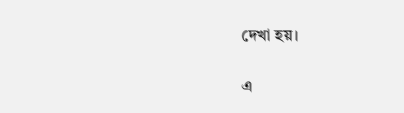দেখা হয়।

এ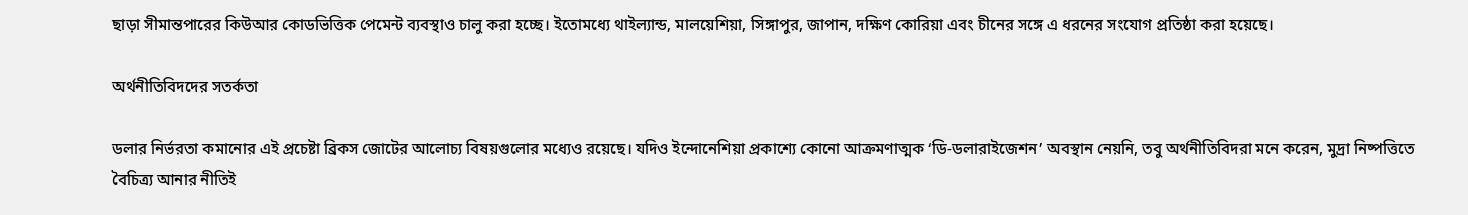ছাড়া সীমান্তপারের কিউআর কোডভিত্তিক পেমেন্ট ব্যবস্থাও চালু করা হচ্ছে। ইতোমধ্যে থাইল্যান্ড, মালয়েশিয়া, সিঙ্গাপুর, জাপান, দক্ষিণ কোরিয়া এবং চীনের সঙ্গে এ ধরনের সংযোগ প্রতিষ্ঠা করা হয়েছে।

অর্থনীতিবিদদের সতর্কতা

ডলার নির্ভরতা কমানোর এই প্রচেষ্টা ব্রিকস জোটের আলোচ্য বিষয়গুলোর মধ্যেও রয়েছে। যদিও ইন্দোনেশিয়া প্রকাশ্যে কোনো আক্রমণাত্মক ‘ডি-ডলারাইজেশন’ অবস্থান নেয়নি, তবু অর্থনীতিবিদরা মনে করেন, মুদ্রা নিষ্পত্তিতে বৈচিত্র্য আনার নীতিই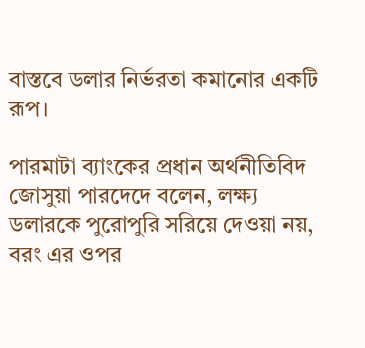বাস্তবে ডলার নির্ভরতা কমানোর একটি রূপ।

পারমাটা ব্যাংকের প্রধান অর্থনীতিবিদ জোসুয়া পারদেদে বলেন, লক্ষ্য ডলারকে পুরোপুরি সরিয়ে দেওয়া নয়, বরং এর ওপর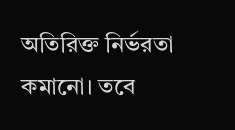অতিরিক্ত নির্ভরতা কমানো। তবে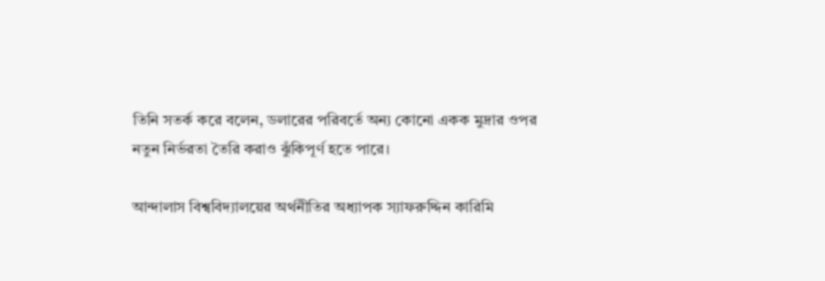তিনি সতর্ক করে বলেন, ডলারের পরিবর্তে অন্য কোনো একক মুদ্রার ওপর নতুন নির্ভরতা তৈরি করাও ঝুঁকিপূর্ণ হতে পারে।

আন্দালাস বিশ্ববিদ্যালয়ের অর্থনীতির অধ্যাপক স্যাফরুদ্দিন কারিমি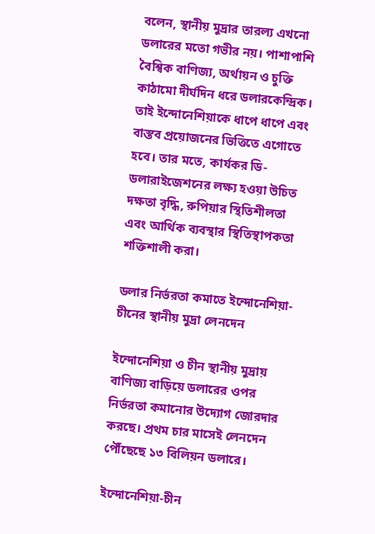বলেন, স্থানীয় মুদ্রার তারল্য এখনো ডলারের মতো গভীর নয়। পাশাপাশি বৈশ্বিক বাণিজ্য, অর্থায়ন ও চুক্তি কাঠামো দীর্ঘদিন ধরে ডলারকেন্দ্রিক। তাই ইন্দোনেশিয়াকে ধাপে ধাপে এবং বাস্তব প্রয়োজনের ভিত্তিতে এগোতে হবে। তার মতে, কার্যকর ডি-ডলারাইজেশনের লক্ষ্য হওয়া উচিত দক্ষতা বৃদ্ধি, রুপিয়ার স্থিতিশীলতা এবং আর্থিক ব্যবস্থার স্থিতিস্থাপকতা শক্তিশালী করা।

ডলার নির্ভরতা কমাতে ইন্দোনেশিয়া-চীনের স্থানীয় মুদ্রা লেনদেন

ইন্দোনেশিয়া ও চীন স্থানীয় মুদ্রায় বাণিজ্য বাড়িয়ে ডলারের ওপর নির্ভরতা কমানোর উদ্যোগ জোরদার করছে। প্রথম চার মাসেই লেনদেন পৌঁছেছে ১৩ বিলিয়ন ডলারে।

ইন্দোনেশিয়া-চীন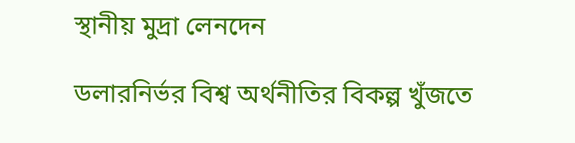স্থানীয় মুদ্রা লেনদেন

ডলারনির্ভর বিশ্ব অর্থনীতির বিকল্প খুঁজতে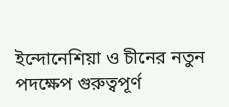ইন্দোনেশিয়া ও চীনের নতুন পদক্ষেপ গুরুত্বপূর্ণ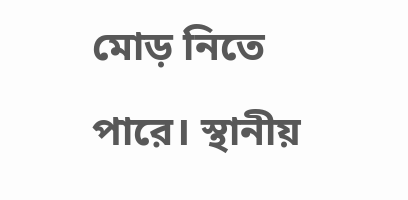মোড় নিতে পারে। স্থানীয়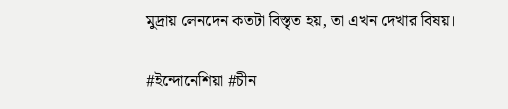মুদ্রায় লেনদেন কতটা বিস্তৃত হয়, তা এখন দেখার বিষয়।

#ইন্দোনেশিয়া #চীন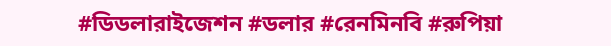#ডিডলারাইজেশন #ডলার #রেনমিনবি #রুপিয়া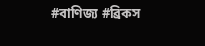#বাণিজ্য #ব্রিকস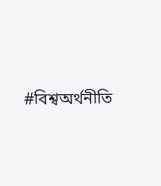#বিশ্বঅর্থনীতি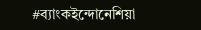#ব্যাংকইন্দোনেশিয়া